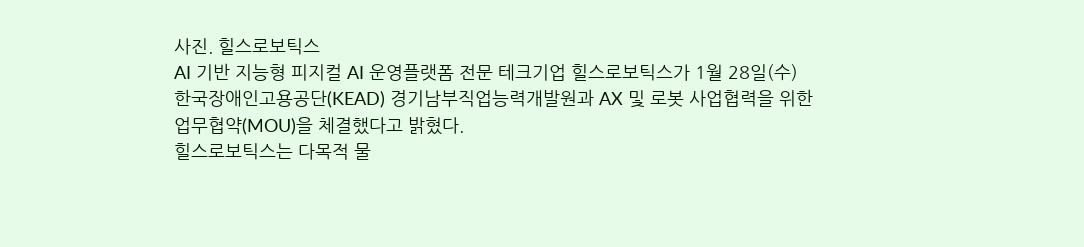사진. 힐스로보틱스
AI 기반 지능형 피지컬 AI 운영플랫폼 전문 테크기업 힐스로보틱스가 1월 28일(수) 한국장애인고용공단(KEAD) 경기남부직업능력개발원과 AX 및 로봇 사업협력을 위한 업무협약(MOU)을 체결했다고 밝혔다.
힐스로보틱스는 다목적 물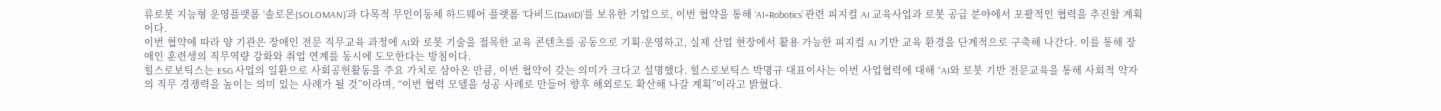류로봇 지능형 운영플랫폼 ‘솔로몬(SOLOMAN)’과 다목적 무인이동체 하드웨어 플랫폼 ‘다비드(DaviD)’를 보유한 기업으로, 이번 협약을 통해 ‘AI+Robotics’ 관련 피지컬 AI 교육사업과 로봇 공급 분야에서 포괄적인 협력을 추진할 계획이다.
이번 협약에 따라 양 기관은 장애인 전문 직무교육 과정에 AI와 로봇 기술을 접목한 교육 콘텐츠를 공동으로 기획·운영하고, 실제 산업 현장에서 활용 가능한 피지컬 AI 기반 교육 환경을 단계적으로 구축해 나간다. 이를 통해 장애인 훈련생의 직무역량 강화와 취업 연계를 동시에 도모한다는 방침이다.
힐스로보틱스는 ESG 사업의 일환으로 사회공헌활동을 주요 가치로 삼아온 만큼, 이번 협약이 갖는 의미가 크다고 설명했다. 힐스로보틱스 박명규 대표이사는 이번 사업협력에 대해 “AI와 로봇 기반 전문교육을 통해 사회적 약자의 직무 경쟁력을 높이는 의미 있는 사례가 될 것”이라며, “이번 협력 모델을 성공 사례로 만들어 향후 해외로도 확산해 나갈 계획”이라고 밝혔다.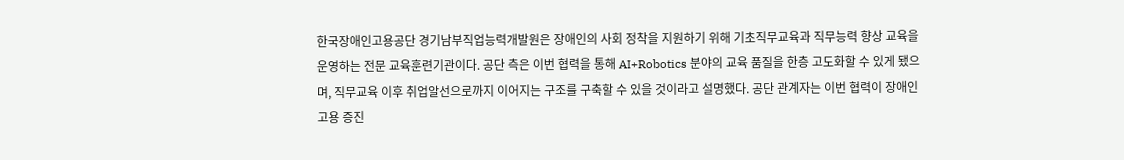한국장애인고용공단 경기남부직업능력개발원은 장애인의 사회 정착을 지원하기 위해 기초직무교육과 직무능력 향상 교육을 운영하는 전문 교육훈련기관이다. 공단 측은 이번 협력을 통해 AI+Robotics 분야의 교육 품질을 한층 고도화할 수 있게 됐으며, 직무교육 이후 취업알선으로까지 이어지는 구조를 구축할 수 있을 것이라고 설명했다. 공단 관계자는 이번 협력이 장애인 고용 증진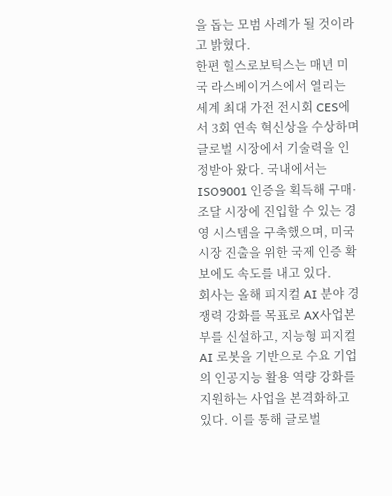을 돕는 모범 사례가 될 것이라고 밝혔다.
한편 힐스로보틱스는 매년 미국 라스베이거스에서 열리는 세계 최대 가전 전시회 CES에서 3회 연속 혁신상을 수상하며 글로벌 시장에서 기술력을 인정받아 왔다. 국내에서는 ISO9001 인증을 획득해 구매·조달 시장에 진입할 수 있는 경영 시스템을 구축했으며, 미국 시장 진출을 위한 국제 인증 확보에도 속도를 내고 있다.
회사는 올해 피지컬 AI 분야 경쟁력 강화를 목표로 AX사업본부를 신설하고, 지능형 피지컬 AI 로봇을 기반으로 수요 기업의 인공지능 활용 역량 강화를 지원하는 사업을 본격화하고 있다. 이를 통해 글로벌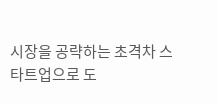시장을 공략하는 초격차 스타트업으로 도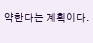약한다는 계획이다.